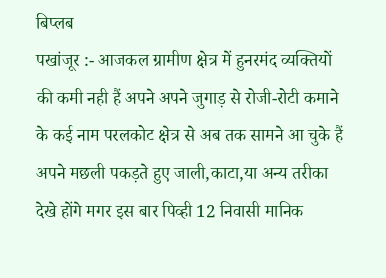बिप्लब
पखांजूर :- आजकल ग्रामीण क्षेत्र में हुनरमंद व्यक्तियों की कमी नही हैं अपने अपने जुगाड़ से रोजी-रोटी कमाने के कई नाम परलकोट क्षेत्र से अब तक सामने आ चुके हैं अपने मछली पकड़ते हुए जाली,काटा,या अन्य तरीका देखे होंगे मगर इस बार पिव्ही 12 निवासी मानिक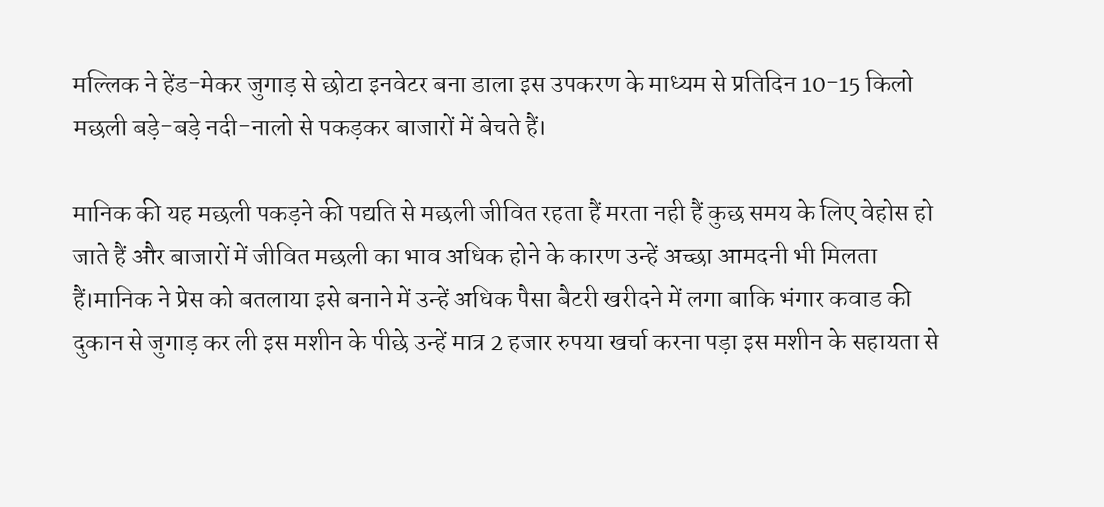मल्लिक ने हेंड-मेकर जुगाड़ से छोटा इनवेटर बना डाला इस उपकरण के माध्यम से प्रतिदिन 10-15 किलो मछली बड़े-बड़े नदी-नालो से पकड़कर बाजारों में बेचते हैं।

मानिक की यह मछली पकड़ने की पद्यति से मछली जीवित रहता हैं मरता नही हैं कुछ समय के लिए वेहोस हो जाते हैं और बाजारों में जीवित मछली का भाव अधिक होने के कारण उन्हें अच्छा आमदनी भी मिलता हैं।मानिक ने प्रेस को बतलाया इसे बनाने में उन्हें अधिक पैसा बैटरी खरीदने में लगा बाकि भंगार कवाड की दुकान से जुगाड़ कर ली इस मशीन के पीछे उन्हें मात्र 2 हजार रुपया खर्चा करना पड़ा इस मशीन के सहायता से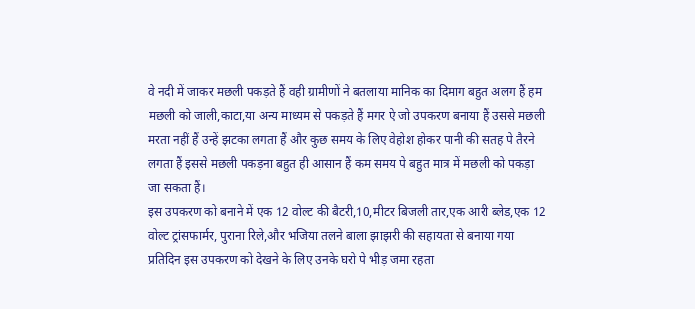वे नदी में जाकर मछली पकड़ते हैं वही ग्रामीणों ने बतलाया मानिक का दिमाग बहुत अलग हैं हम मछली को जाली,काटा,या अन्य माध्यम से पकड़ते हैं मगर ऐ जो उपकरण बनाया हैं उससे मछली मरता नहीं हैं उन्हें झटका लगता हैं और कुछ समय के लिए वेहोश होकर पानी की सतह पे तैरने लगता हैं इससे मछली पकड़ना बहुत ही आसान हैं कम समय पे बहुत मात्र में मछली को पकड़ा जा सकता हैं।
इस उपकरण को बनाने में एक 12 वोल्ट की बैटरी,10,मीटर बिजली तार,एक आरी ब्लेड,एक 12 वोल्ट ट्रांसफार्मर, पुराना रिले,और भजिया तलने बाला झाझरी की सहायता से बनाया गया प्रतिदिन इस उपकरण को देखने के लिए उनके घरो पे भीड़ जमा रहता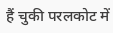हैं चुकी परलकोट में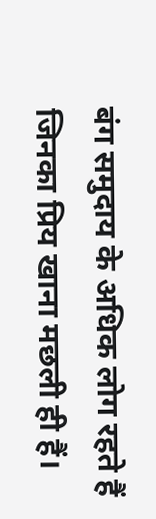बंग समुदाय के अधिक लोग रहते हैं जिनका प्रिय खाना मछली ही हैं।